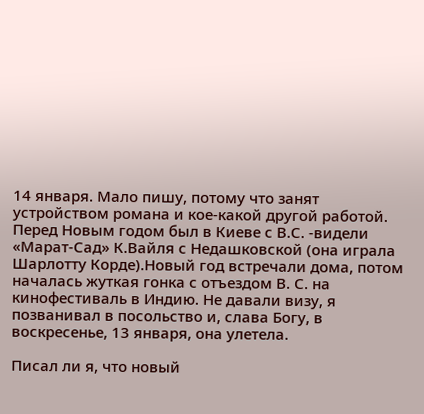14 января. Мало пишу, потому что занят устройством романа и кое-какой другой работой. Перед Новым годом был в Киеве с В.С. -видели «Марат-Сад» К.Вайля с Недашковской (она играла Шарлотту Корде).Новый год встречали дома, потом началась жуткая гонка с отъездом В. С. на кинофестиваль в Индию. Не давали визу, я позванивал в посольство и, слава Богу, в воскресенье, 13 января, она улетела.

Писал ли я, что новый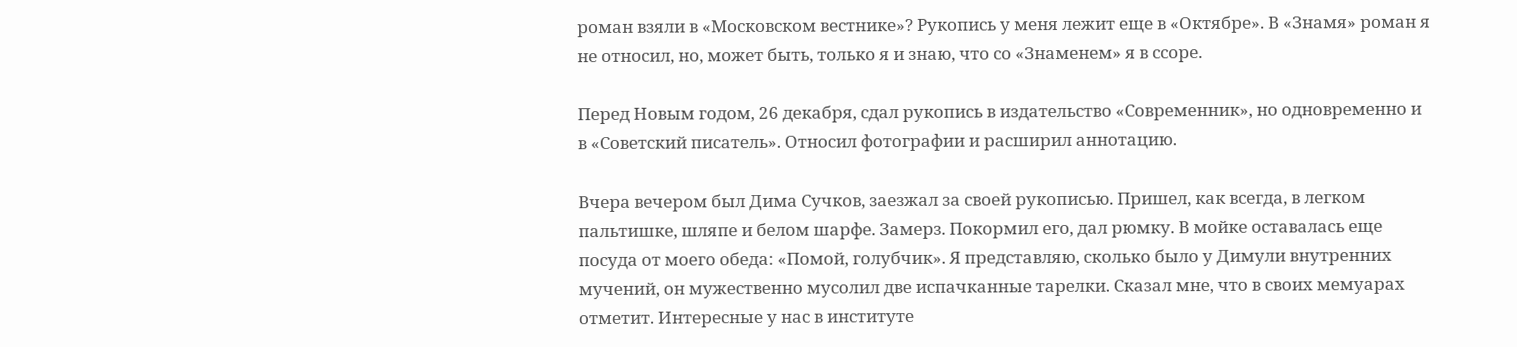роман взяли в «Московском вестнике»? Рукопись у меня лежит еще в «Октябре». В «Знамя» роман я не относил, но, может быть, только я и знаю, что со «Знаменем» я в ссоре.

Перед Новым годом, 26 декабря, сдал рукопись в издательство «Современник», но одновременно и в «Советский писатель». Относил фотографии и расширил аннотацию.

Вчера вечером был Дима Сучков, заезжал за своей рукописью. Пришел, как всегда, в легком пальтишке, шляпе и белом шарфе. Замерз. Покормил его, дал рюмку. В мойке оставалась еще посуда от моего обеда: «Помой, голубчик». Я представляю, сколько было у Димули внутренних мучений, он мужественно мусолил две испачканные тарелки. Сказал мне, что в своих мемуарах отметит. Интересные у нас в институте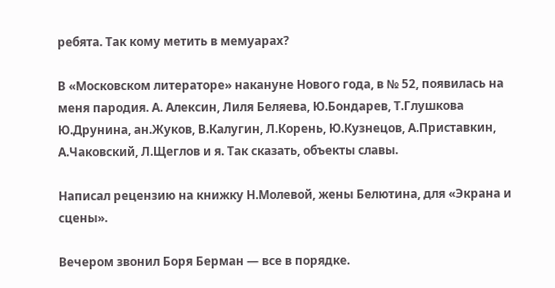ребята. Так кому метить в мемуарах?

В «Московском литераторе» накануне Нового года, в № 52, появилась на меня пародия. А. Алексин, Лиля Беляева, Ю.Бондарев, Т.Глушкова Ю.Друнина, ан.Жуков, В.Калугин, Л.Корень, Ю.Кузнецов, А.Приставкин, А.Чаковский, Л.Щеглов и я. Так сказать, объекты славы.

Написал рецензию на книжку Н.Молевой, жены Белютина, для «Экрана и сцены».

Вечером звонил Боря Берман — все в порядке.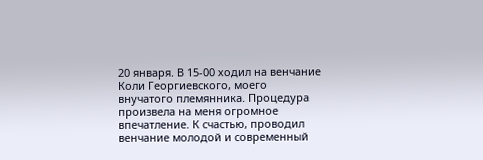20 января. В 15-00 ходил на венчание Коли Георгиевского, моего внучатого племянника. Процедура произвела на меня огромное впечатление. К счастью, проводил венчание молодой и современный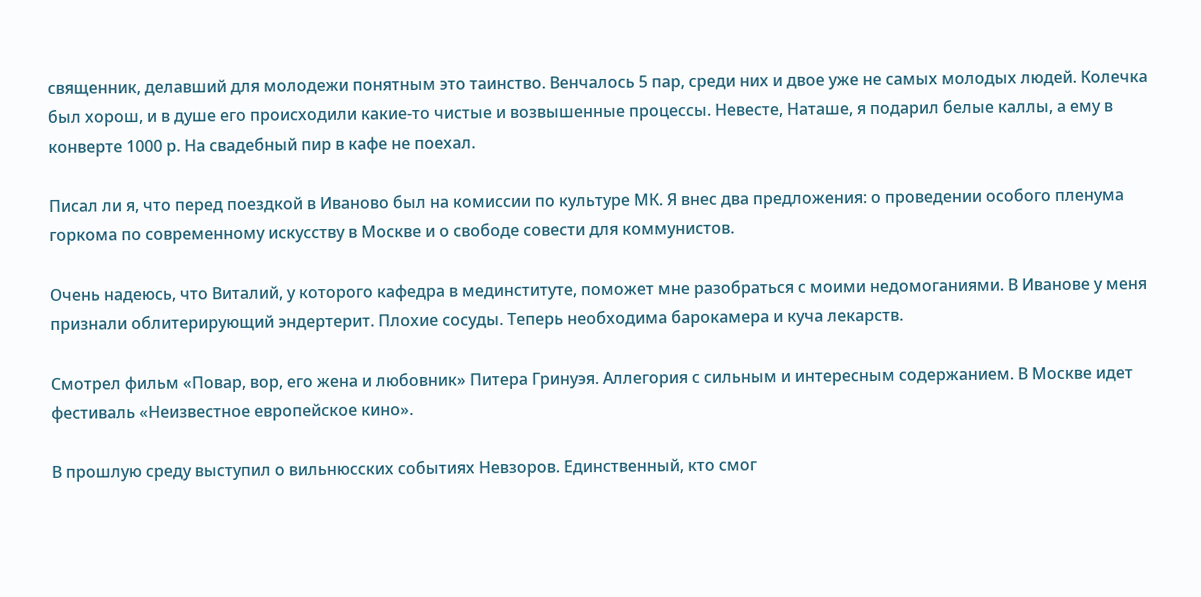священник, делавший для молодежи понятным это таинство. Венчалось 5 пар, среди них и двое уже не самых молодых людей. Колечка был хорош, и в душе его происходили какие-то чистые и возвышенные процессы. Невесте, Наташе, я подарил белые каллы, а ему в конверте 1000 р. На свадебный пир в кафе не поехал.

Писал ли я, что перед поездкой в Иваново был на комиссии по культуре МК. Я внес два предложения: о проведении особого пленума горкома по современному искусству в Москве и о свободе совести для коммунистов.

Очень надеюсь, что Виталий, у которого кафедра в мединституте, поможет мне разобраться с моими недомоганиями. В Иванове у меня признали облитерирующий эндертерит. Плохие сосуды. Теперь необходима барокамера и куча лекарств.

Смотрел фильм «Повар, вор, его жена и любовник» Питера Гринуэя. Аллегория с сильным и интересным содержанием. В Москве идет фестиваль «Неизвестное европейское кино».

В прошлую среду выступил о вильнюсских событиях Невзоров. Единственный, кто смог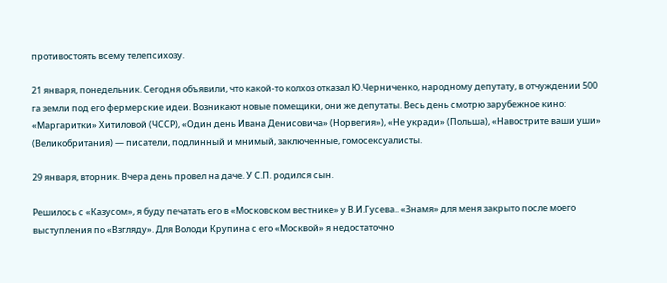противостоять всему телепсихозу.

21 января, понедельник. Сегодня объявили, что какой-то колхоз отказал Ю.Черниченко, народному депутату, в отчуждении 500 га земли под его фермерские идеи. Возникают новые помещики, они же депутаты. Весь день смотрю зарубежное кино: «Маргаритки» Хитиловой (ЧССР), «Один день Ивана Денисовича» (Норвегия»), «Не укради» (Польша), «Навострите ваши уши» (Великобритания) — писатели, подлинный и мнимый, заключенные, гомосексуалисты.

29 января, вторник. Вчера день провел на даче. У С.П. родился сын.

Решилось с «Казусом», я буду печатать его в «Московском вестнике» у В.И.Гусева.. «Знамя» для меня закрыто после моего выступления по «Взгляду». Для Володи Крупина с его «Москвой» я недостаточно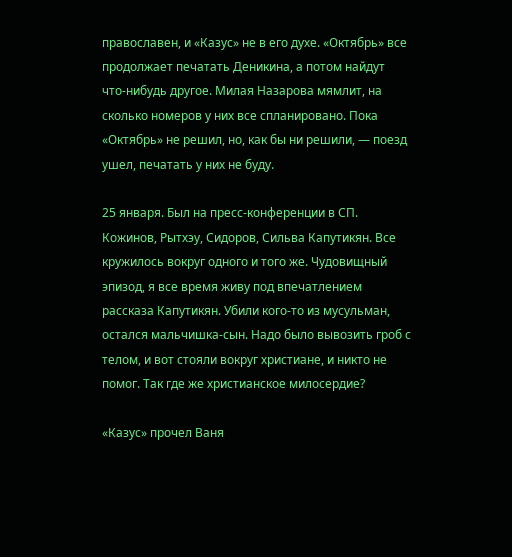православен, и «Казус» не в его духе. «Октябрь» все продолжает печатать Деникина, а потом найдут что-нибудь другое. Милая Назарова мямлит, на сколько номеров у них все спланировано. Пока «Октябрь» не решил, но, как бы ни решили, — поезд ушел, печатать у них не буду.

25 января. Был на пресс-конференции в СП. Кожинов, Рытхэу, Сидоров, Сильва Капутикян. Все кружилось вокруг одного и того же. Чудовищный эпизод, я все время живу под впечатлением рассказа Капутикян. Убили кого-то из мусульман, остался мальчишка-сын. Надо было вывозить гроб с телом, и вот стояли вокруг христиане, и никто не помог. Так где же христианское милосердие?

«Казус» прочел Ваня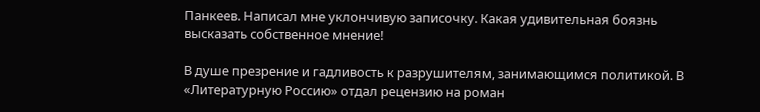Панкеев. Написал мне уклончивую записочку. Какая удивительная боязнь высказать собственное мнение!

В душе презрение и гадливость к разрушителям, занимающимся политикой. В «Литературную Россию» отдал рецензию на роман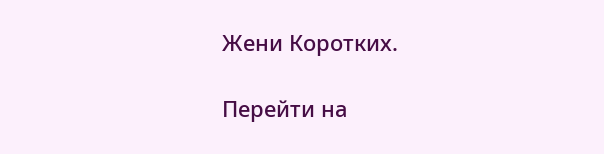Жени Коротких.

Перейти на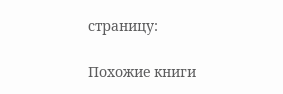страницу:

Похожие книги